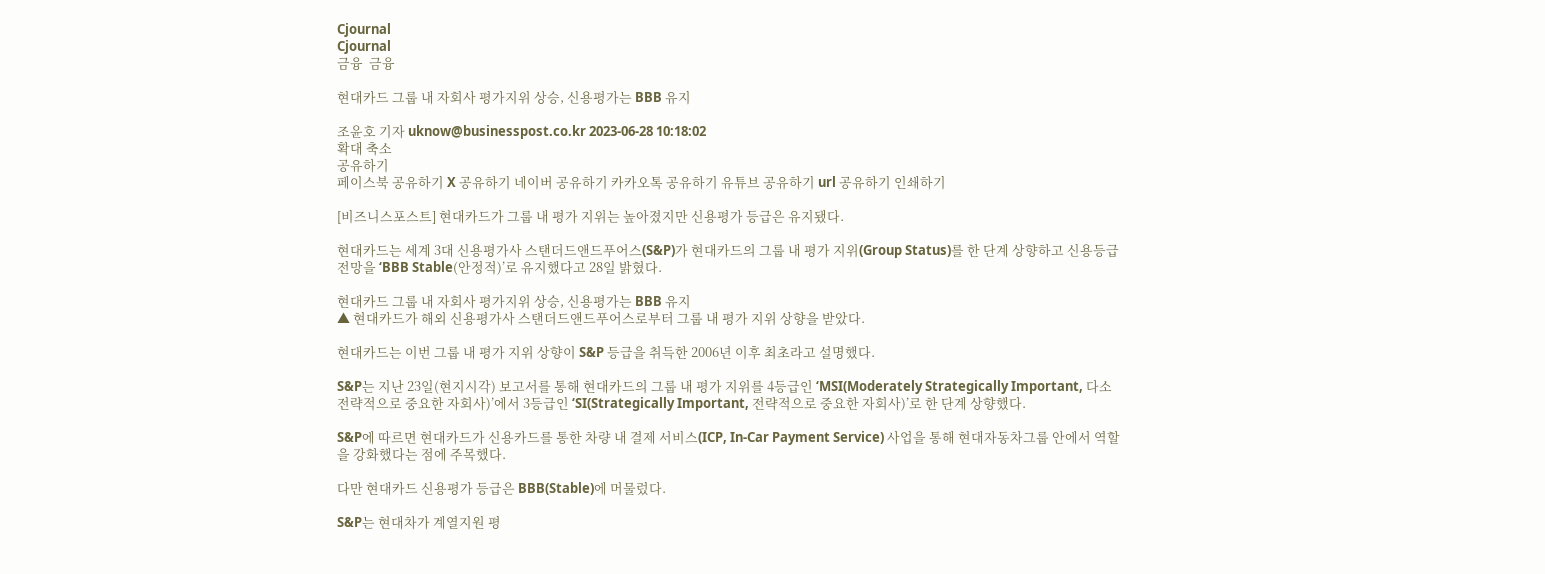Cjournal
Cjournal
금융  금융

현대카드 그룹 내 자회사 평가지위 상승, 신용평가는 BBB 유지

조윤호 기자 uknow@businesspost.co.kr 2023-06-28 10:18:02
확대 축소
공유하기
페이스북 공유하기 X 공유하기 네이버 공유하기 카카오톡 공유하기 유튜브 공유하기 url 공유하기 인쇄하기

[비즈니스포스트] 현대카드가 그룹 내 평가 지위는 높아졌지만 신용평가 등급은 유지됐다.

현대카드는 세계 3대 신용평가사 스탠더드앤드푸어스(S&P)가 현대카드의 그룹 내 평가 지위(Group Status)를 한 단계 상향하고 신용등급 전망을 ‘BBB Stable(안정적)’로 유지했다고 28일 밝혔다.

현대카드 그룹 내 자회사 평가지위 상승, 신용평가는 BBB 유지
▲ 현대카드가 해외 신용평가사 스탠더드앤드푸어스로부터 그룹 내 평가 지위 상향을 받았다.

현대카드는 이번 그룹 내 평가 지위 상향이 S&P 등급을 취득한 2006년 이후 최초라고 설명했다.

S&P는 지난 23일(현지시각) 보고서를 통해 현대카드의 그룹 내 평가 지위를 4등급인 ‘MSI(Moderately Strategically Important, 다소 전략적으로 중요한 자회사)’에서 3등급인 ‘SI(Strategically Important, 전략적으로 중요한 자회사)’로 한 단계 상향했다.

S&P에 따르면 현대카드가 신용카드를 통한 차량 내 결제 서비스(ICP, In-Car Payment Service) 사업을 통해 현대자동차그룹 안에서 역할을 강화했다는 점에 주목했다.

다만 현대카드 신용평가 등급은 BBB(Stable)에 머물렀다.

S&P는 현대차가 계열지원 평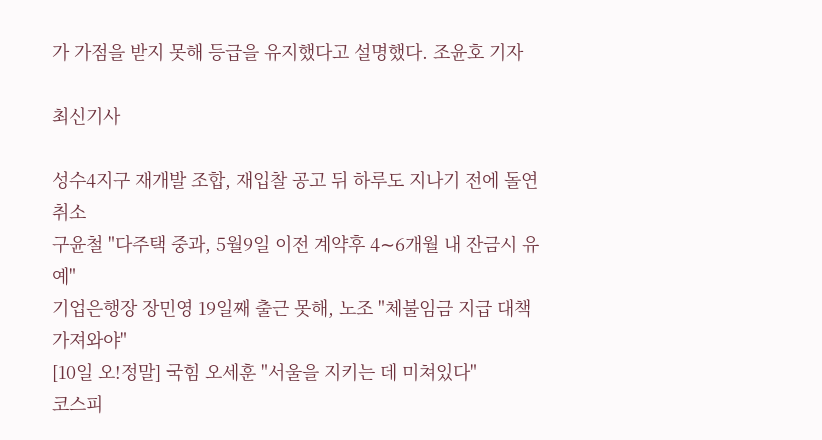가 가점을 받지 못해 등급을 유지했다고 설명했다. 조윤호 기자

최신기사

성수4지구 재개발 조합, 재입찰 공고 뒤 하루도 지나기 전에 돌연 취소
구윤철 "다주택 중과, 5월9일 이전 계약후 4∼6개월 내 잔금시 유예"
기업은행장 장민영 19일째 출근 못해, 노조 "체불임금 지급 대책 가져와야"
[10일 오!정말] 국힘 오세훈 "서울을 지키는 데 미쳐있다"
코스피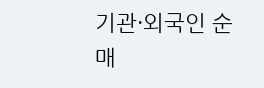기관·외국인 순매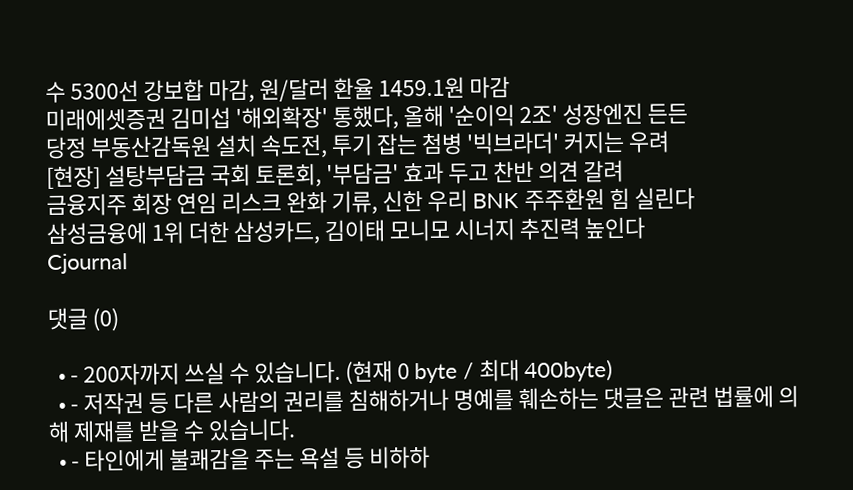수 5300선 강보합 마감, 원/달러 환율 1459.1원 마감
미래에셋증권 김미섭 '해외확장' 통했다, 올해 '순이익 2조' 성장엔진 든든
당정 부동산감독원 설치 속도전, 투기 잡는 첨병 '빅브라더' 커지는 우려
[현장] 설탕부담금 국회 토론회, '부담금' 효과 두고 찬반 의견 갈려
금융지주 회장 연임 리스크 완화 기류, 신한 우리 BNK 주주환원 힘 실린다
삼성금융에 1위 더한 삼성카드, 김이태 모니모 시너지 추진력 높인다
Cjournal

댓글 (0)

  • - 200자까지 쓰실 수 있습니다. (현재 0 byte / 최대 400byte)
  • - 저작권 등 다른 사람의 권리를 침해하거나 명예를 훼손하는 댓글은 관련 법률에 의해 제재를 받을 수 있습니다.
  • - 타인에게 불쾌감을 주는 욕설 등 비하하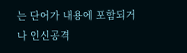는 단어가 내용에 포함되거나 인신공격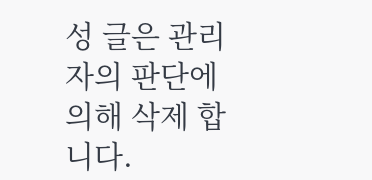성 글은 관리자의 판단에 의해 삭제 합니다.